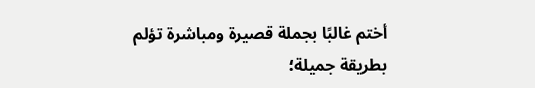أختم غالبًا بجملة قصيرة ومباشرة تؤلم بطريقة جميلة؛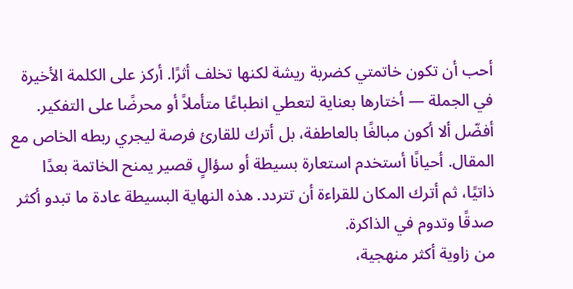أحب أن تكون خاتمتي كضربة ريشة لكنها تخلف أثرًا. أركز على الكلمة الأخيرة في الجملة — أختارها بعناية لتعطي انطباعًا متأملاً أو محرضًا على التفكير.
أفضّل ألا أكون مبالغًا بالعاطفة، بل أترك للقارئ فرصة ليجري ربطه الخاص مع المقال. أحيانًا أستخدم استعارة بسيطة أو سؤالٍ قصير يمنح الخاتمة بعدًا ذاتيًا، ثم أترك المكان للقراءة أن تتردد. هذه النهاية البسيطة عادة ما تبدو أكثر صدقًا وتدوم في الذاكرة.
من زاوية أكثر منهجية،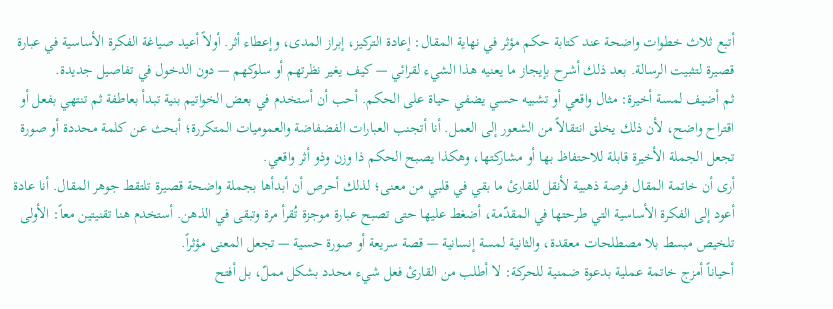أتبع ثلاث خطوات واضحة عند كتابة حكم مؤثر في نهاية المقال: إعادة التركيز، إبراز المدى، وإعطاء أثر. أولاً أعيد صياغة الفكرة الأساسية في عبارة قصيرة لتثبيت الرسالة. بعد ذلك أشرح بإيجاز ما يعنيه هذا الشيء لقرائي — كيف يغير نظرتهم أو سلوكهم — دون الدخول في تفاصيل جديدة.
ثم أضيف لمسة أخيرة: مثال واقعي أو تشبيه حسي يضفي حياة على الحكم. أحب أن أستخدم في بعض الخواتيم بنية تبدأ بعاطفة ثم تنتهي بفعل أو اقتراح واضح، لأن ذلك يخلق انتقالاً من الشعور إلى العمل. أنا أتجنب العبارات الفضفاضة والعموميات المتكررة؛ أبحث عن كلمة محددة أو صورة تجعل الجملة الأخيرة قابلة للاحتفاظ بها أو مشاركتها، وهكذا يصبح الحكم ذا وزن وذو أثر واقعي.
أرى أن خاتمة المقال فرصة ذهبية لأنقل للقارئ ما بقي في قلبي من معنى؛ لذلك أحرص أن أبدأها بجملة واضحة قصيرة تلتقط جوهر المقال. أنا عادة أعود إلى الفكرة الأساسية التي طرحتها في المقدّمة، أضغط عليها حتى تصبح عبارة موجزة تُقرأ مرة وتبقى في الذهن. أستخدم هنا تقنيتين معاً: الأولى تلخيص مبسط بلا مصطلحات معقدة، والثانية لمسة إنسانية — قصة سريعة أو صورة حسية — تجعل المعنى مؤثراً.
أحياناً أمزج خاتمة عملية بدعوة ضمنية للحركة: لا أطلب من القارئ فعل شيء محدد بشكل مملّ، بل أفتح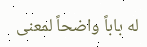له باباً واضحاً لمعنى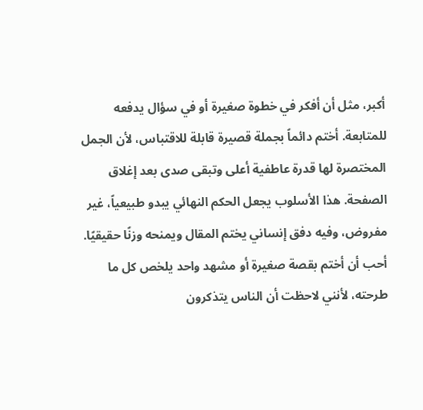أكبر، مثل أن أفكر في خطوة صغيرة أو في سؤال يدفعه للمتابعة. أختم دائماً بجملة قصيرة قابلة للاقتباس، لأن الجمل المختصرة لها قدرة عاطفية أعلى وتبقى صدى بعد إغلاق الصفحة. هذا الأسلوب يجعل الحكم النهائي يبدو طبيعياً، غير مفروض، وفيه دفق إنساني يختم المقال ويمنحه وزنًا حقيقيًا.
أحب أن أختم بقصة صغيرة أو مشهد واحد يلخص كل ما طرحته، لأنني لاحظت أن الناس يتذكرون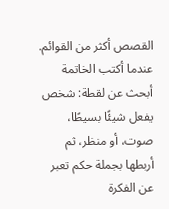القصص أكثر من القوائم. عندما أكتب الخاتمة أبحث عن لقطة: شخص يفعل شيئًا بسيطًا، صوت، أو منظر، ثم أربطها بجملة حكم تعبر عن الفكرة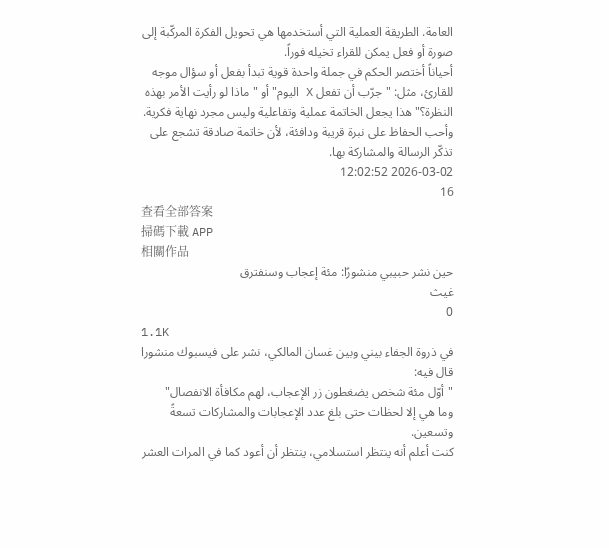العامة. الطريقة العملية التي أستخدمها هي تحويل الفكرة المركّبة إلى صورة أو فعل يمكن للقراء تخيله فوراً.
أحياناً أختصر الحكم في جملة واحدة قوية تبدأ بفعل أو سؤال موجه للقارئ، مثل: "جرّب أن تفعل X اليوم" أو "ماذا لو رأيت الأمر بهذه النظرة؟" هذا يجعل الخاتمة عملية وتفاعلية وليس مجرد نهاية فكرية. وأحب الحفاظ على نبرة قريبة ودافئة، لأن خاتمة صادقة تشجع على تذكّر الرسالة والمشاركة بها.
2026-03-02 12:02:52
16
查看全部答案
掃碼下載 APP
相關作品
حين نشر حبيبي منشورًا: مئة إعجاب وسنفترق
غيث
0
1.1K
في ذروة الجفاء بيني وبين غسان المالكي، نشر على فيسبوك منشورا قال فيه:
"أوّل مئة شخص يضغطون زر الإعجاب، لهم مكافأة الانفصال"
وما هي إلا لحظات حتى بلغ عدد الإعجابات والمشاركات تسعةً وتسعين.
كنت أعلم أنه ينتظر استسلامي، ينتظر أن أعود كما في المرات العشر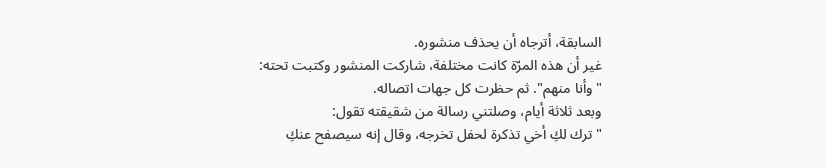السابقة، أترجاه أن يحذف منشوره.
غير أن هذه المرّة كانت مختلفة، شاركت المنشور وكتبت تحته:
"وأنا منهم". ثم حظرت كل جهات اتصاله.
وبعد ثلاثة أيام، وصلتني رسالة من شقيقته تقول:
"ترك لكِ أخي تذكرة لحفل تخرجه، وقال إنه سيصفح عنكِ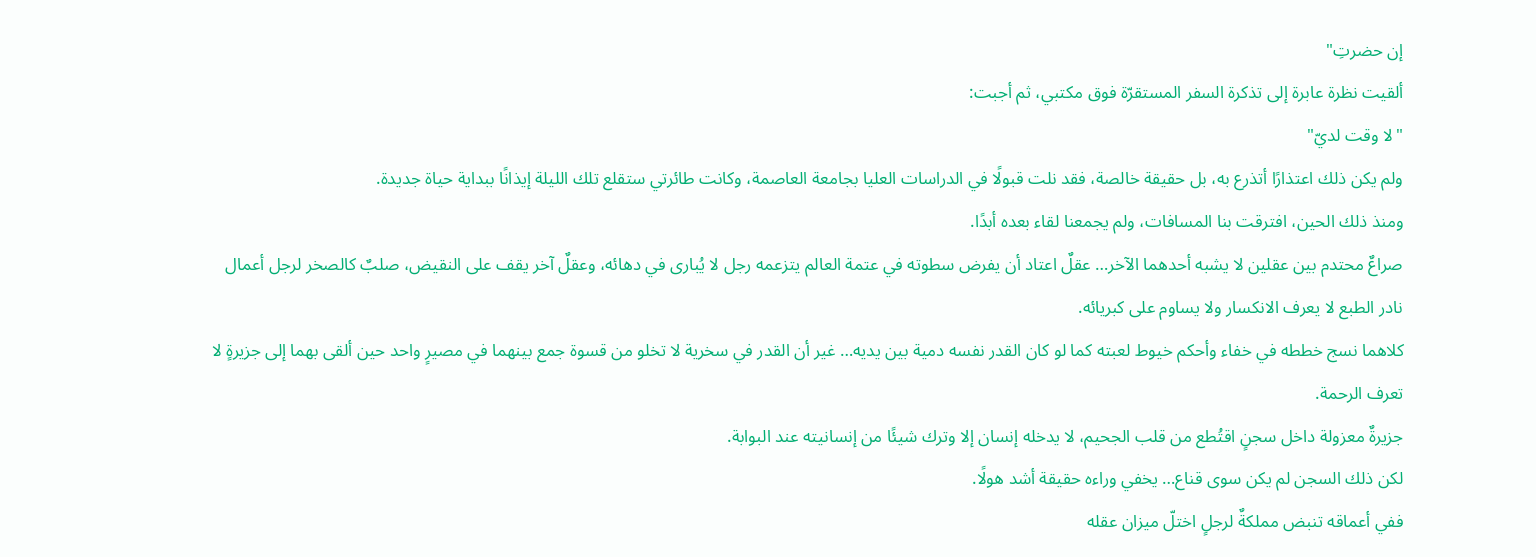إن حضرتِ"
ألقيت نظرة عابرة إلى تذكرة السفر المستقرّة فوق مكتبي، ثم أجبت:
"لا وقت لديّ"
ولم يكن ذلك اعتذارًا أتذرع به، بل حقيقة خالصة، فقد نلت قبولًا في الدراسات العليا بجامعة العاصمة، وكانت طائرتي ستقلع تلك الليلة إيذانًا ببداية حياة جديدة.
ومنذ ذلك الحين، افترقت بنا المسافات، ولم يجمعنا لقاء بعده أبدًا.
صراعٌ محتدم بين عقلين لا يشبه أحدهما الآخر… عقلٌ اعتاد أن يفرض سطوته في عتمة العالم يتزعمه رجل لا يُبارى في دهائه، وعقلٌ آخر يقف على النقيض، صلبٌ كالصخر لرجل أعمال نادر الطبع لا يعرف الانكسار ولا يساوم على كبريائه.
كلاهما نسج خططه في خفاء وأحكم خيوط لعبته كما لو كان القدر نفسه دمية بين يديه… غير أن القدر في سخرية لا تخلو من قسوة جمع بينهما في مصيرٍ واحد حين ألقى بهما إلى جزيرةٍ لا تعرف الرحمة.
جزيرةٌ معزولة داخل سجنٍ اقتُطع من قلب الجحيم، لا يدخله إنسان إلا وترك شيئًا من إنسانيته عند البوابة.
لكن ذلك السجن لم يكن سوى قناع… يخفي وراءه حقيقة أشد هولًا.
ففي أعماقه تنبض مملكةٌ لرجلٍ اختلّ ميزان عقله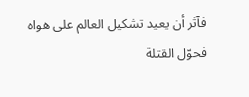فآثر أن يعيد تشكيل العالم على هواه فحوّل القتلة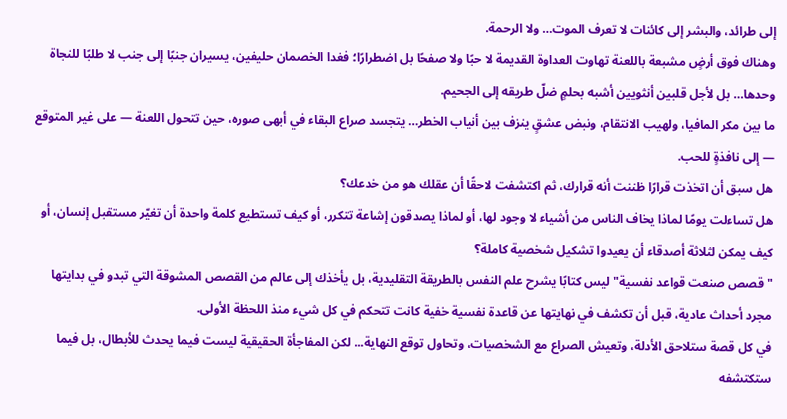إلى طرائد، والبشر إلى كائنات لا تعرف الموت… ولا الرحمة.
وهناك فوق أرضٍ مشبعة باللعنة تهاوت العداوة القديمة لا حبًا ولا صفحًا بل اضطرارًا؛ فغدا الخصمان حليفين، يسيران جنبًا إلى جنب لا طلبًا للنجاة وحدها… بل لأجل قلبين أنثويين أشبه بحلمٍ ضلّ طريقه إلى الجحيم.
ما بين مكر المافيا، ولهيب الانتقام، ونبض عشقٍ ينزف بين أنياب الخطر… يتجسد صراع البقاء في أبهى صوره، حين تتحول اللعنة — على غير المتوقع — إلى نافذةٍ للحب.
هل سبق أن اتخذت قرارًا ظننت أنه قرارك، ثم اكتشفت لاحقًا أن عقلك هو من خدعك؟
هل تساءلت يومًا لماذا يخاف الناس من أشياء لا وجود لها، أو لماذا يصدقون إشاعة تتكرر، أو كيف تستطيع كلمة واحدة أن تغيّر مستقبل إنسان، أو كيف يمكن لثلاثة أصدقاء أن يعيدوا تشكيل شخصية كاملة؟
"قصص صنعت قواعد نفسية" ليس كتابًا يشرح علم النفس بالطريقة التقليدية، بل يأخذك إلى عالم من القصص المشوقة التي تبدو في بدايتها مجرد أحداث عادية، قبل أن تكشف في نهايتها عن قاعدة نفسية خفية كانت تتحكم في كل شيء منذ اللحظة الأولى.
في كل قصة ستلاحق الأدلة، وتعيش الصراع مع الشخصيات، وتحاول توقع النهاية... لكن المفاجأة الحقيقية ليست فيما يحدث للأبطال، بل فيما ستكتشفه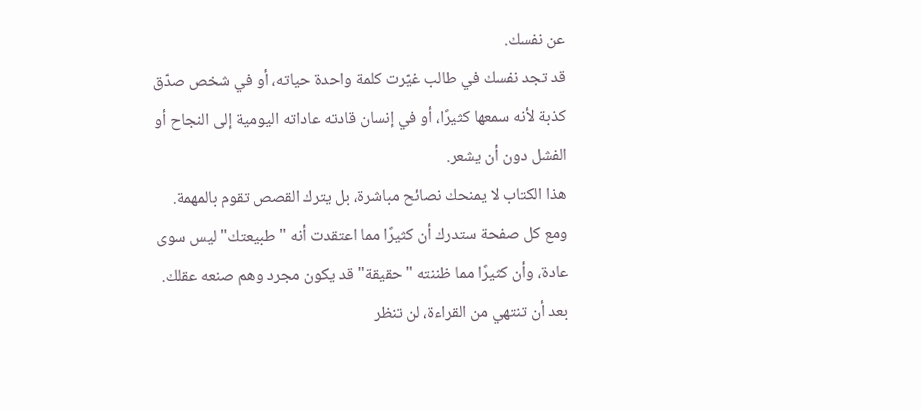عن نفسك.
قد تجد نفسك في طالب غيّرت كلمة واحدة حياته، أو في شخص صدّق كذبة لأنه سمعها كثيرًا، أو في إنسان قادته عاداته اليومية إلى النجاح أو الفشل دون أن يشعر.
هذا الكتاب لا يمنحك نصائح مباشرة، بل يترك القصص تقوم بالمهمة. ومع كل صفحة ستدرك أن كثيرًا مما اعتقدت أنه "طبيعتك" ليس سوى عادة، وأن كثيرًا مما ظننته "حقيقة" قد يكون مجرد وهم صنعه عقلك.
بعد أن تنتهي من القراءة، لن تنظر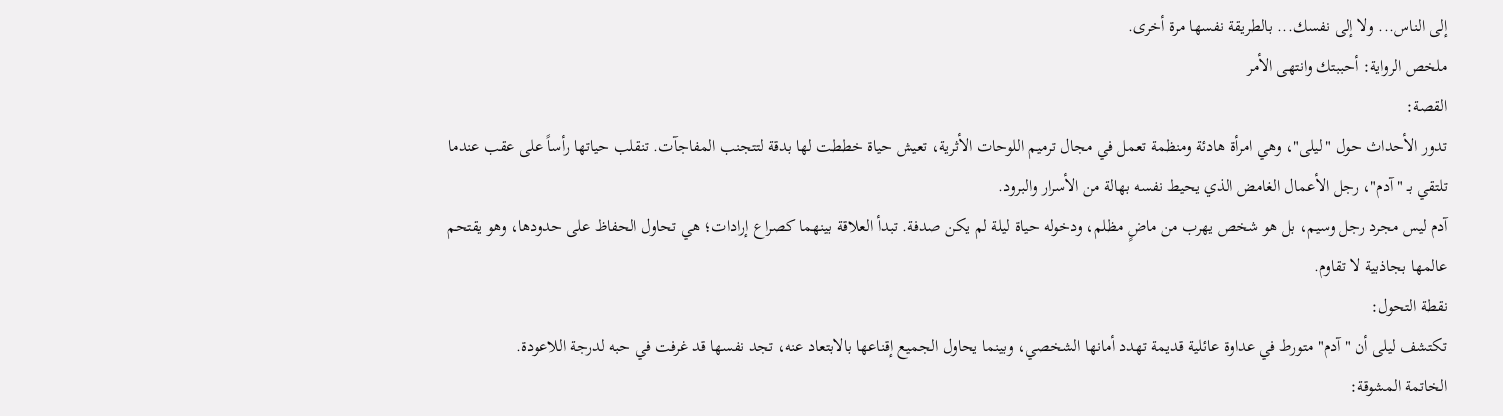إلى الناس... ولا إلى نفسك... بالطريقة نفسها مرة أخرى.
ملخص الرواية: أحببتك وانتهى الأمر
القصة:
تدور الأحداث حول "ليلى"، وهي امرأة هادئة ومنظمة تعمل في مجال ترميم اللوحات الأثرية، تعيش حياة خططت لها بدقة لتتجنب المفاجآت. تنقلب حياتها رأساً على عقب عندما تلتقي بـ "آدم"، رجل الأعمال الغامض الذي يحيط نفسه بهالة من الأسرار والبرود.
آدم ليس مجرد رجل وسيم، بل هو شخص يهرب من ماضٍ مظلم، ودخوله حياة ليلة لم يكن صدفة. تبدأ العلاقة بينهما كصراع إرادات؛ هي تحاول الحفاظ على حدودها، وهو يقتحم عالمها بجاذبية لا تقاوم.
نقطة التحول:
تكتشف ليلى أن "آدم" متورط في عداوة عائلية قديمة تهدد أمانها الشخصي، وبينما يحاول الجميع إقناعها بالابتعاد عنه، تجد نفسها قد غرفت في حبه لدرجة اللاعودة.
الخاتمة المشوقة: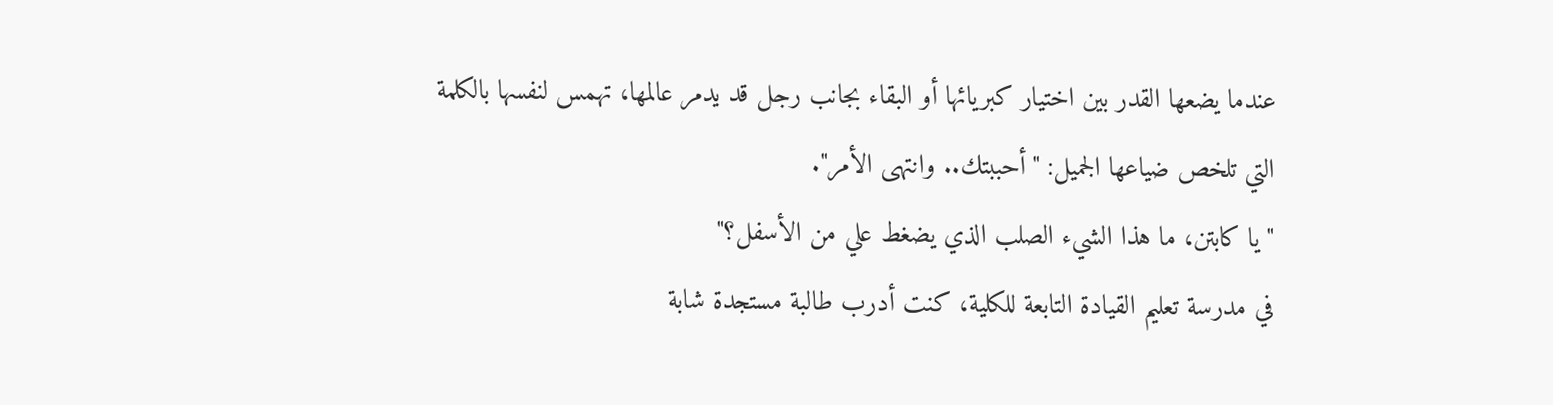عندما يضعها القدر بين اختيار كبريائها أو البقاء بجانب رجل قد يدمر عالمها، تهمس لنفسها بالكلمة التي تلخص ضياعها الجميل: "أحببتك.. وانتهى الأمر".
"يا كابتن، ما هذا الشيء الصلب الذي يضغط علي من الأسفل؟"
في مدرسة تعليم القيادة التابعة للكلية، كنت أدرب طالبة مستجدة شابة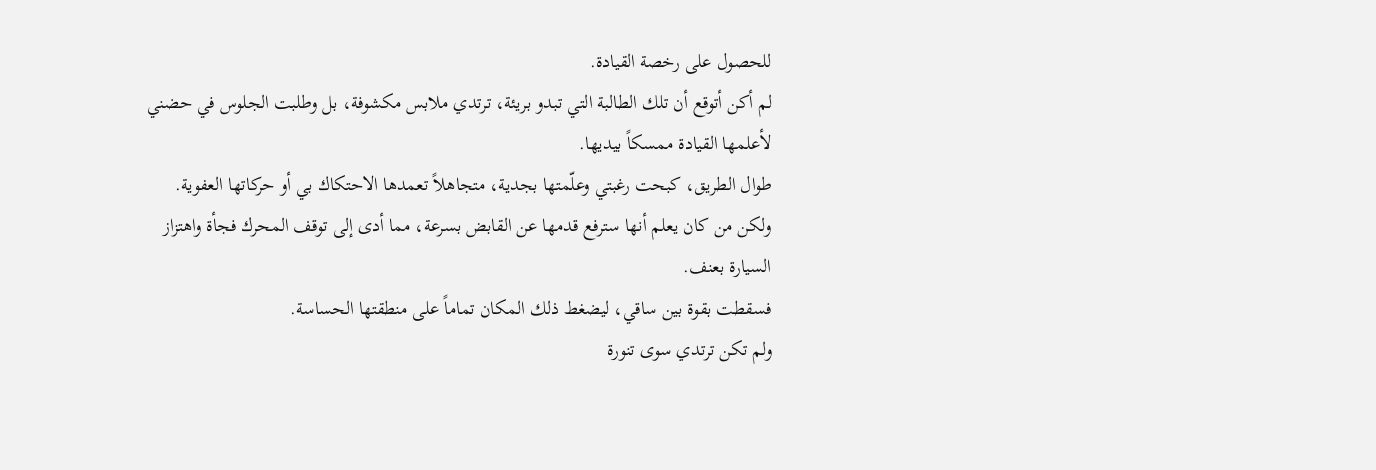للحصول على رخصة القيادة.
لم أكن أتوقع أن تلك الطالبة التي تبدو بريئة، ترتدي ملابس مكشوفة، بل وطلبت الجلوس في حضني لأعلمها القيادة ممسكاً بيديها.
طوال الطريق، كبحت رغبتي وعلّمتها بجدية، متجاهلاً تعمدها الاحتكاك بي أو حركاتها العفوية.
ولكن من كان يعلم أنها سترفع قدمها عن القابض بسرعة، مما أدى إلى توقف المحرك فجأة واهتزاز السيارة بعنف.
فسقطت بقوة بين ساقي، ليضغط ذلك المكان تماماً على منطقتها الحساسة.
ولم تكن ترتدي سوى تنورة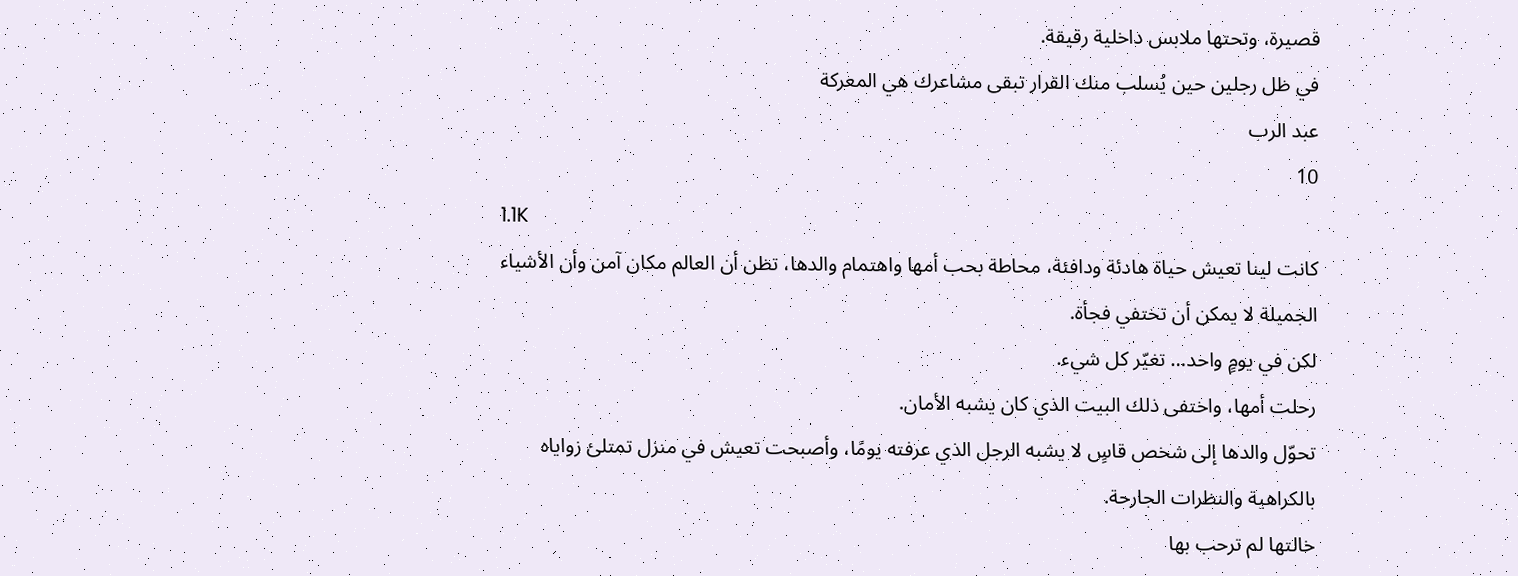قصيرة، وتحتها ملابس داخلية رقيقة.
في ظل رجلين حين يُسلب منك القرار تبقى مشاعرك هي المعركة
عبد الرب
10
1.1K
كانت لينا تعيش حياة هادئة ودافئة، محاطة بحب أمها واهتمام والدها، تظن أن العالم مكان آمن وأن الأشياء الجميلة لا يمكن أن تختفي فجأة.
لكن في يومٍ واحد… تغيّر كل شيء.
رحلت أمها، واختفى ذلك البيت الذي كان يشبه الأمان.
تحوّل والدها إلى شخص قاسٍ لا يشبه الرجل الذي عرفته يومًا، وأصبحت تعيش في منزل تمتلئ زواياه بالكراهية والنظرات الجارحة.
خالتها لم ترحب بها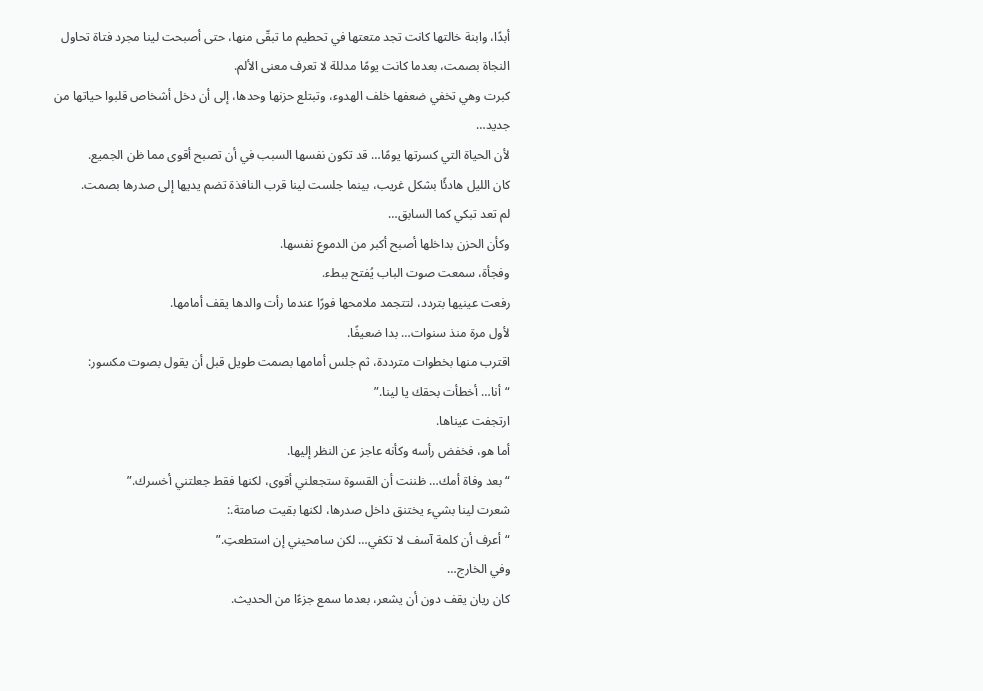أبدًا، وابنة خالتها كانت تجد متعتها في تحطيم ما تبقّى منها، حتى أصبحت لينا مجرد فتاة تحاول النجاة بصمت، بعدما كانت يومًا مدللة لا تعرف معنى الألم.
كبرت وهي تخفي ضعفها خلف الهدوء، وتبتلع حزنها وحدها، إلى أن دخل أشخاص قلبوا حياتها من جديد…
لأن الحياة التي كسرتها يومًا… قد تكون نفسها السبب في أن تصبح أقوى مما ظن الجميع.
كان الليل هادئًا بشكل غريب، بينما جلست لينا قرب النافذة تضم يديها إلى صدرها بصمت.
لم تعد تبكي كما السابق…
وكأن الحزن بداخلها أصبح أكبر من الدموع نفسها.
وفجأة، سمعت صوت الباب يُفتح ببطء.
رفعت عينيها بتردد، لتتجمد ملامحها فورًا عندما رأت والدها يقف أمامها.
لأول مرة منذ سنوات… بدا ضعيفًا.
اقترب منها بخطوات مترددة، ثم جلس أمامها بصمت طويل قبل أن يقول بصوت مكسور:
“أنا… أخطأت بحقك يا لينا.”
ارتجفت عيناها.
أما هو، فخفض رأسه وكأنه عاجز عن النظر إليها.
“بعد وفاة أمك… ظننت أن القسوة ستجعلني أقوى، لكنها فقط جعلتني أخسرك.”
شعرت لينا بشيء يختنق داخل صدرها، لكنها بقيت صامتة.:
“أعرف أن كلمة آسف لا تكفي… لكن سامحيني إن استطعتِ.”
وفي الخارج…
كان ريان يقف دون أن يشعر، بعدما سمع جزءًا من الحديث.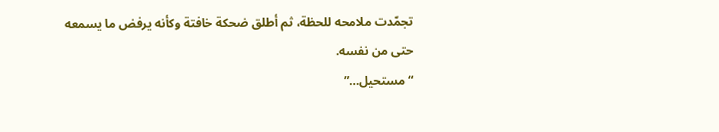تجمّدت ملامحه للحظة، ثم أطلق ضحكة خافتة وكأنه يرفض ما يسمعه حتى من نفسه.
“مستحيل…”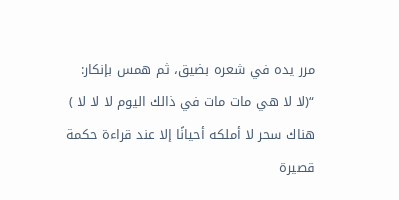مرر يده في شعره بضيق، ثم همس بإنكار:
“(لا لا هي مات مات في ذالك اليوم لا لا لا )
هناك سحر لا أملكه أحيانًا إلا عند قراءة حكمة قصيرة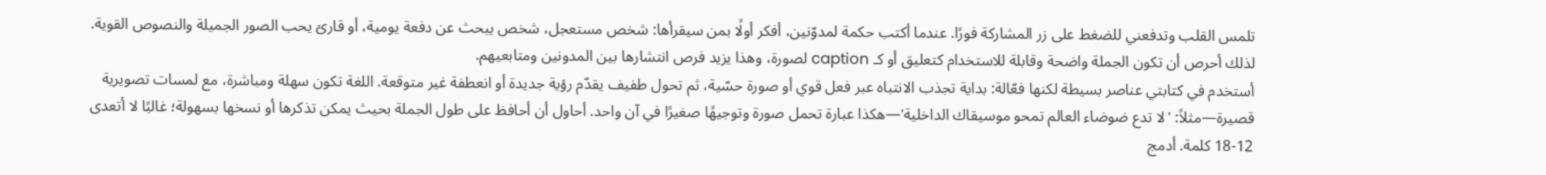تلمس القلب وتدفعني للضغط على زر المشاركة فورًا. عندما أكتب حكمة لمدوّنين، أفكر أولًا بمن سيقرأها: شخص مستعجل، شخص يبحث عن دفعة يومية، أو قارئ يحب الصور الجميلة والنصوص القوية. لذلك أحرص أن تكون الجملة واضحة وقابلة للاستخدام كتعليق أو كـ caption لصورة، وهذا يزيد فرص انتشارها بين المدونين ومتابعيهم.
أستخدم في كتابتي عناصر بسيطة لكنها فعّالة: بداية تجذب الانتباه عبر فعل قوي أو صورة حسّية، ثم تحول طفيف يقدّم رؤية جديدة أو انعطفة غير متوقعة. اللغة تكون سهلة ومباشرة، مع لمسات تصويرية قصيرة—مثلاً: 'لا تدع ضوضاء العالم تمحو موسيقاك الداخلية'—هكذا عبارة تحمل صورة وتوجيهًا صغيرًا في آن واحد. أحاول أن أحافظ على طول الجملة بحيث يمكن تذكرها أو نسخها بسهولة؛ غالبًا لا أتعدى 12-18 كلمة. أدمج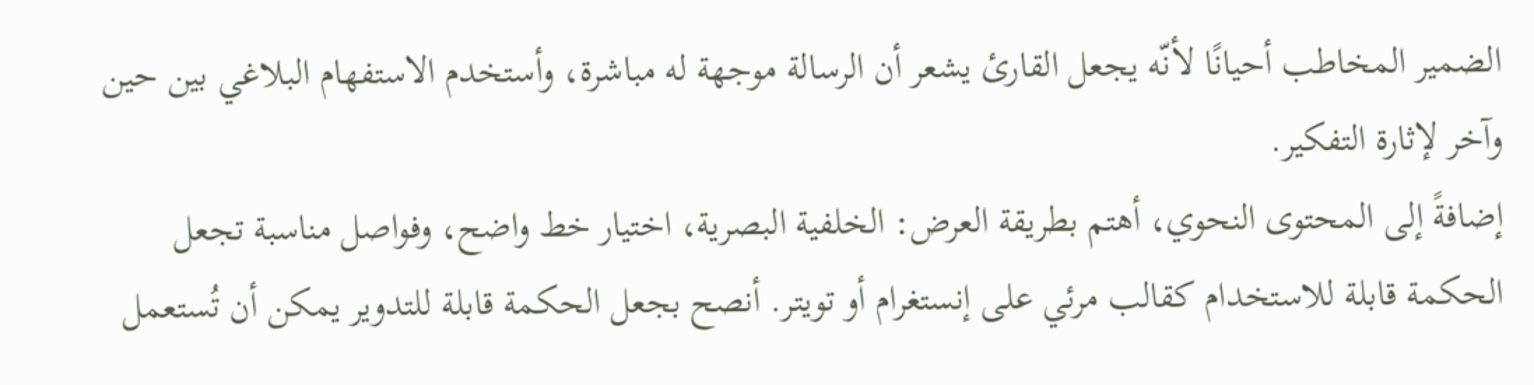الضمير المخاطب أحيانًا لأنّه يجعل القارئ يشعر أن الرسالة موجهة له مباشرة، وأستخدم الاستفهام البلاغي بين حين وآخر لإثارة التفكير.
إضافةً إلى المحتوى النحوي، أهتم بطريقة العرض: الخلفية البصرية، اختيار خط واضح، وفواصل مناسبة تجعل الحكمة قابلة للاستخدام كقالب مرئي على إنستغرام أو تويتر. أنصح بجعل الحكمة قابلة للتدوير يمكن أن تُستعمل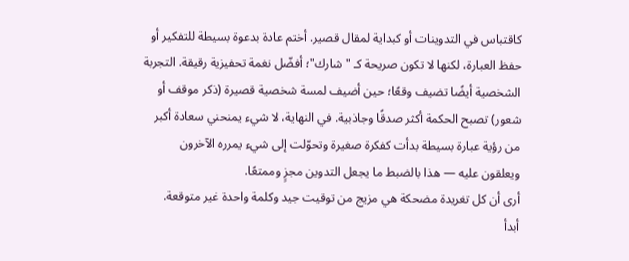كاقتباس في التدوينات أو كبداية لمقال قصير. أختم عادة بدعوة بسيطة للتفكير أو حفظ العبارة، لكنها لا تكون صريحة كـ "شارك"؛ أفضّل نغمة تحفيزية رقيقة. التجربة الشخصية أيضًا تضيف وقعًا؛ حين أضيف لمسة شخصية قصيرة (ذكر موقف أو شعور) تصبح الحكمة أكثر صدقًا وجاذبية. في النهاية، لا شيء يمنحني سعادة أكبر من رؤية عبارة بسيطة بدأت كفكرة صغيرة وتحوّلت إلى شيء يمرره الآخرون ويعلقون عليه — هذا بالضبط ما يجعل التدوين مجزٍ وممتعًا.
أرى أن كل تغريدة مضحكة هي مزيج من توقيت جيد وكلمة واحدة غير متوقعة.
أبدأ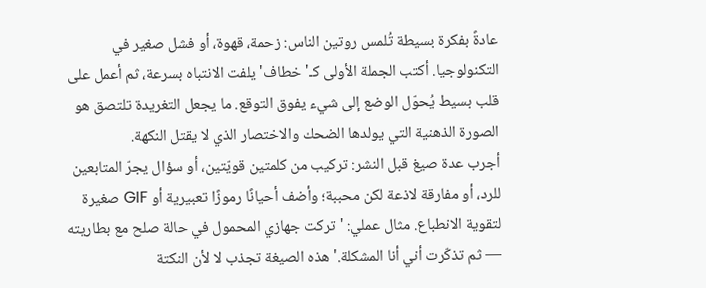عادةً بفكرة بسيطة تُلمس روتين الناس: زحمة، قهوة، أو فشل صغير في التكنولوجيا. أكتب الجملة الأولى كـ'خطاف' يلفت الانتباه بسرعة، ثم أعمل على قلب بسيط يُحوّل الوضع إلى شيء يفوق التوقع. ما يجعل التغريدة تلتصق هو الصورة الذهنية التي يولدها الضحك والاختصار الذي لا يقتل النكهة.
أجرب عدة صيغ قبل النشر: تركيب من كلمتين قويّتين، أو سؤال يجرّ المتابعين للرد، أو مفارقة لاذعة لكن محببة؛ وأضف أحيانًا رموزًا تعبيرية أو GIF صغيرة لتقوية الانطباع. مثال عملي: 'تركت جهازي المحمول في حالة صلح مع بطاريته — ثم تذكّرت أني أنا المشكلة.' هذه الصيغة تجذب لا لأن النكتة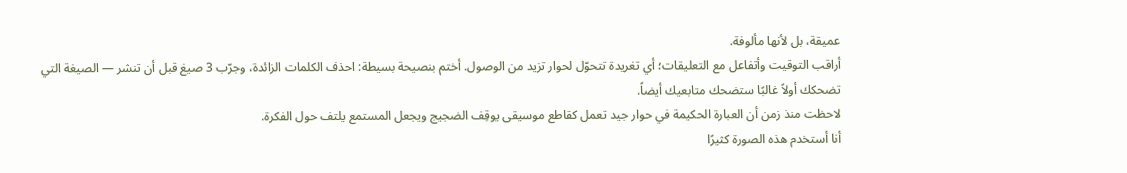عميقة، بل لأنها مألوفة.
أراقب التوقيت وأتفاعل مع التعليقات؛ أي تغريدة تتحوّل لحوار تزيد من الوصول. أختم بنصيحة بسيطة: احذف الكلمات الزائدة، وجرّب 3 صيغ قبل أن تنشر — الصيغة التي تضحكك أولاً غالبًا ستضحك متابعيك أيضاً.
لاحظت منذ زمن أن العبارة الحكيمة في حوار جيد تعمل كقاطع موسيقى يوقِف الضجيج ويجعل المستمع يلتف حول الفكرة.
أنا أستخدم هذه الصورة كثيرًا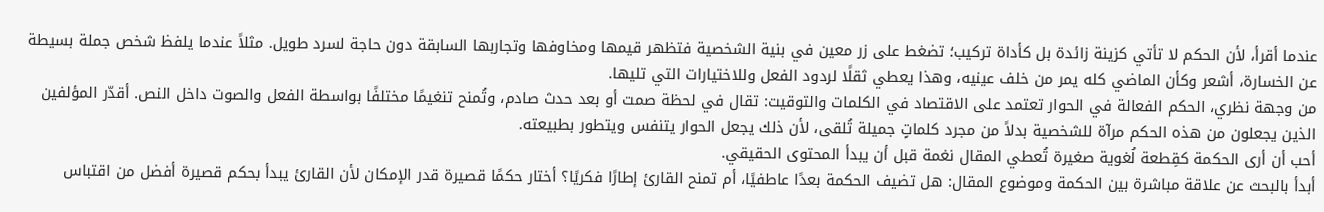عندما أقرأ، لأن الحكم لا تأتي كزينة زائدة بل كأداة تركيب؛ تضغط على زر معين في بنية الشخصية فتظهر قيمها ومخاوفها وتجاربها السابقة دون حاجة لسرد طويل. مثلاً عندما يلفظ شخص جملة بسيطة عن الخسارة، أشعر وكأن الماضي كله يمر من خلف عينيه، وهذا يعطي ثقلًا لردود الفعل وللاختيارات التي تليها.
من وجهة نظري، الحكم الفعالة في الحوار تعتمد على الاقتصاد في الكلمات والتوقيت: تقال في لحظة صمت أو بعد حدث صادم، وتُمنح تنغيمًا مختلفًا بواسطة الفعل والصوت داخل النص. أقدّر المؤلفين الذين يجعلون من هذه الحكم مرآة للشخصية بدلاً من مجرد كلماتٍ جميلة تُلقى، لأن ذلك يجعل الحوار يتنفس ويتطور بطبيعته.
أحب أن أرى الحكمة كقِطعة لُغوية صغيرة تُعطي المقال نغمة قبل أن يبدأ المحتوى الحقيقي.
أبدأ بالبحث عن علاقة مباشرة بين الحكمة وموضوع المقال: هل تضيف الحكمة بعدًا عاطفيًا، أم تمنح القارئ إطارًا فكريًا؟ أختار حكمًا قصيرة قدر الإمكان لأن القارئ يبدأ بحكم قصيرة أفضل من اقتباس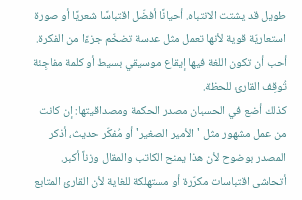طويل قد يشتت الانتباه. أحيانًا أفضّل اقتباسًا شعريًا أو صورة استعاريّة قوية لأنها تعمل مثل عدسة تضخّم جزءًا من الفكرة. أحب أن تكون اللغة فيها إيقاع موسيقي بسيط أو كلمة مفاجِئة تُوقِف القارئ للحظة.
كذلك أضع في الحسبان مصدر الحكمة ومصداقيتها: إن كانت من عمل مشهور مثل 'الأمير الصغير' أو مُفكّر حديث، أذكر المصدر بوضوح لأن هذا يمنح الكاتب والمقال وزناً أكبر. أتحاشى اقتباسات مكرّرة أو مستهلكة للغاية لأن القارئ المتابع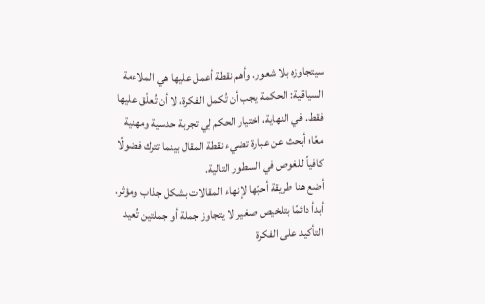سيتجاوزه بلا شعور. وأهم نقطة أعمل عليها هي الملاءمة السياقية: الحكمة يجب أن تُكمل الفكرة، لا أن تُعلّق عليها فقط. في النهاية، اختيار الحكم لِي تجربة حدسية ومهنية معًا؛ أبحث عن عبارة تضيء نقطة المقال بينما تترك فضولًا كافياً للغوص في السطور التالية.
أضع هنا طريقة أحبّها لإنهاء المقالات بشكل جذاب ومؤثر. أبدأ دائمًا بتلخيص صغير لا يتجاوز جملة أو جملتين تُعيد التأكيد على الفكرة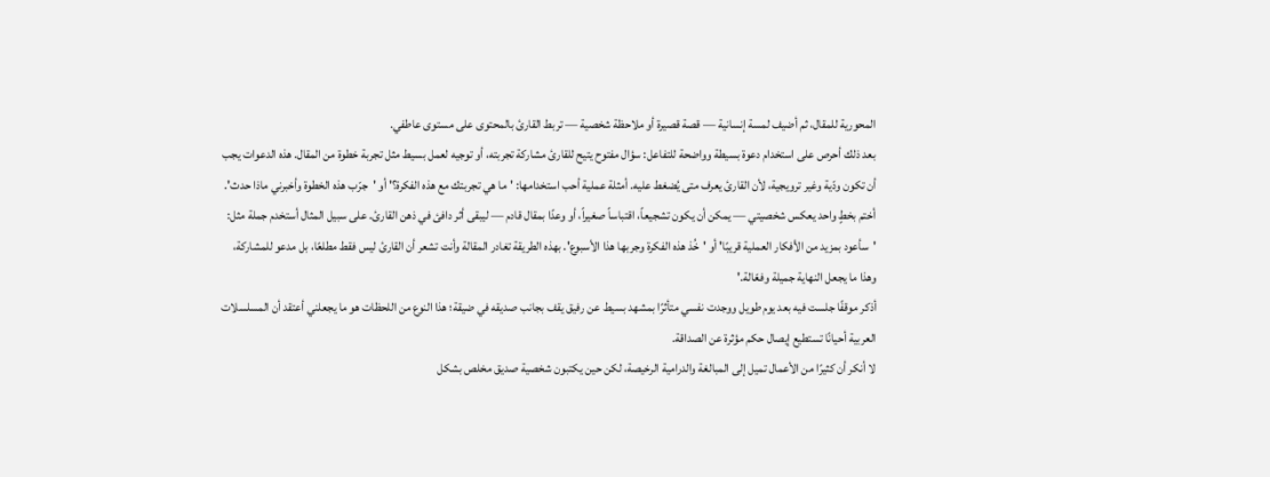المحورية للمقال، ثم أضيف لمسة إنسانية — قصة قصيرة أو ملاحظة شخصية — تربط القارئ بالمحتوى على مستوى عاطفي.
بعد ذلك أحرص على استخدام دعوة بسيطة وواضحة للتفاعل: سؤال مفتوح يتيح للقارئ مشاركة تجربته، أو توجيه لعمل بسيط مثل تجربة خطوة من المقال. هذه الدعوات يجب أن تكون ودّية وغير ترويجية، لأن القارئ يعرف متى يُضغط عليه. أمثلة عملية أحب استخدامها: 'ما هي تجربتك مع هذه الفكرة؟' أو 'جرّب هذه الخطوة وأخبرني ماذا حدث'.
أختم بخطٍ واحد يعكس شخصيتي — يمكن أن يكون تشجيعاً، اقتباساً صغيراً، أو وعدًا بمقال قادم — ليبقى أثر دافئ في ذهن القارئ. على سبيل المثال أستخدم جملة مثل: 'سأعود بمزيد من الأفكار العملية قريبًا' أو 'خُذ هذه الفكرة وجربها هذا الأسبوع'. بهذه الطريقة تغادر المقالة وأنت تشعر أن القارئ ليس فقط مطلعًا، بل مدعو للمشاركة، وهذا ما يجعل النهاية جميلة وفعّالة.'
أذكر موقفًا جلست فيه بعد يوم طويل ووجدت نفسي متأثرًا بمشهد بسيط عن رفيق يقف بجانب صديقه في ضيقة؛ هذا النوع من اللحظات هو ما يجعلني أعتقد أن المسلسلات العربية أحيانًا تستطيع إيصال حكم مؤثرة عن الصداقة.
لا أنكر أن كثيرًا من الأعمال تميل إلى المبالغة والدرامية الرخيصة، لكن حين يكتبون شخصية صديق مخلص بشكل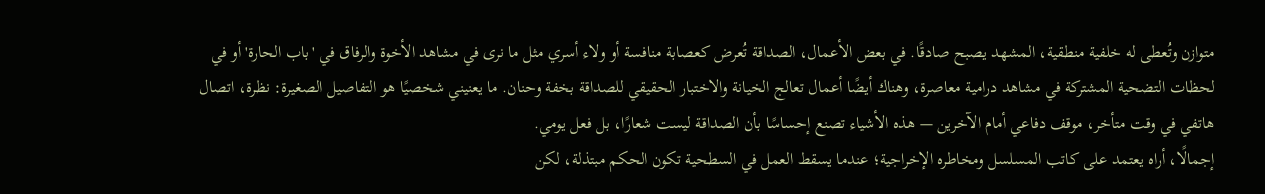متوازن وتُعطى له خلفية منطقية، المشهد يصبح صادقًا. في بعض الأعمال، الصداقة تُعرض كعصابة منافسة أو ولاء أسري مثل ما نرى في مشاهد الأخوة والرفاق في 'باب الحارة' أو في لحظات التضحية المشتركة في مشاهد درامية معاصرة، وهناك أيضًا أعمال تعالج الخيانة والاختبار الحقيقي للصداقة بخفة وحنان. ما يعنيني شخصيًا هو التفاصيل الصغيرة: نظرة، اتصال هاتفي في وقت متأخر، موقف دفاعي أمام الآخرين — هذه الأشياء تصنع إحساسًا بأن الصداقة ليست شعارًا، بل فعل يومي.
إجمالًا، أراه يعتمد على كاتب المسلسل ومخاطره الإخراجية؛ عندما يسقط العمل في السطحية تكون الحكم مبتذلة، لكن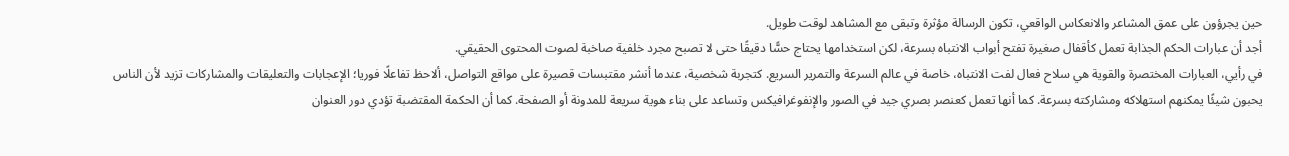حين يجرؤون على عمق المشاعر والانعكاس الواقعي، تكون الرسالة مؤثرة وتبقى مع المشاهد لوقت طويل.
أجد أن عبارات الحكم الجذابة تعمل كأقفال صغيرة تفتح أبواب الانتباه بسرعة، لكن استخدامها يحتاج حسًّا دقيقًا حتى لا تصبح مجرد خلفية صاخبة لصوت المحتوى الحقيقي.
في رأيي، العبارات المختصرة والقوية هي سلاح فعال لفت الانتباه، خاصة في عالم السرعة والتمرير السريع. كتجربة شخصية، عندما أنشر مقتبسات قصيرة على مواقع التواصل، ألاحظ تفاعلًا فوريا؛ الإعجابات والتعليقات والمشاركات تزيد لأن الناس يحبون شيئًا يمكنهم استهلاكه ومشاركته بسرعة. كما أنها تعمل كعنصر بصري جيد في الصور والإنفوغرافيكس وتساعد على بناء هوية سريعة للمدونة أو الصفحة. كما أن الحكمة المقتضبة تؤدي دور العنوان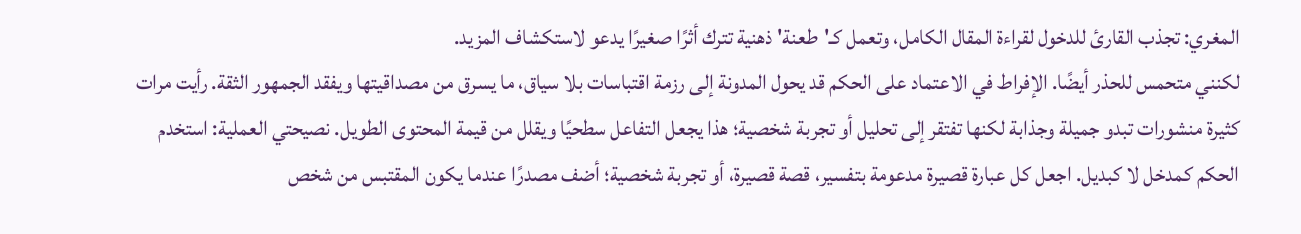المغري: تجذب القارئ للدخول لقراءة المقال الكامل، وتعمل كـ'طعنة' ذهنية تترك أثرًا صغيرًا يدعو لاستكشاف المزيد.
لكنني متحمس للحذر أيضًا. الإفراط في الاعتماد على الحكم قد يحول المدونة إلى رزمة اقتباسات بلا سياق، ما يسرق من مصداقيتها ويفقد الجمهور الثقة. رأيت مرات كثيرة منشورات تبدو جميلة وجذابة لكنها تفتقر إلى تحليل أو تجربة شخصية؛ هذا يجعل التفاعل سطحيًا ويقلل من قيمة المحتوى الطويل. نصيحتي العملية: استخدم الحكم كمدخل لا كبديل. اجعل كل عبارة قصيرة مدعومة بتفسير، قصة قصيرة، أو تجربة شخصية؛ أضف مصدرًا عندما يكون المقتبس من شخص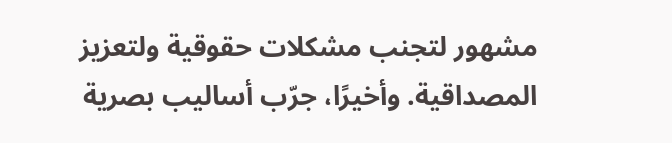مشهور لتجنب مشكلات حقوقية ولتعزيز المصداقية. وأخيرًا، جرّب أساليب بصرية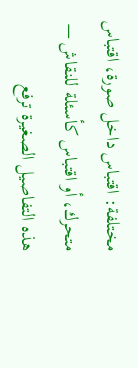مختلفة: اقتباس داخل صورة، اقتباس متحرك، أو اقتباس كأسئلة للنقاش — هذه التفاصيل الصغيرة ترفع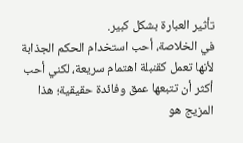تأثير العبارة بشكل كبير.
في الخلاصة، أحب استخدام الحكم الجذابة لأنها تعمل كقنبلة اهتمام سريعة، لكني أحب أكثر أن تتبعها عمق وفائدة حقيقية؛ هذا المزيج هو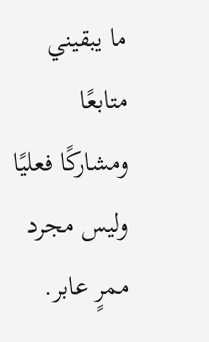ما يبقيني متابعًا ومشاركًا فعليًا وليس مجرد ممرٍ عابر.